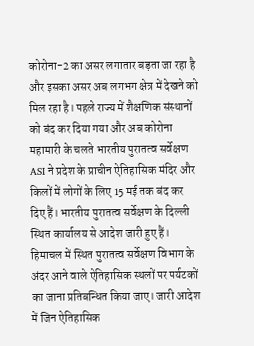कोरोना-2 का असर लगातार बड़ता जा रहा है और इसका असर अब लगभग क्षेत्र में देखने को मिल रहा है। पहले राज्य में शैक्षणिक संस्थानों को बंद कर दिया गया और अब कोरोना महामारी के चलते भारतीय पुरातत्व सर्वेक्षण ASI ने प्रदेश के प्राचीन ऐतिहासिक मंदिर और किलों में लोगों के लिए 15 मई तक बंद कर दिए हैं। भारतीय पुरातत्व सर्वेक्षण के दिल्ली स्थित कार्यालय से आदेश जारी हुए हैं। हिमाचल में स्थित पुरातत्व सर्वेक्षण विभाग के अंदर आने वाले ऐतिहासिक स्थलों पर पर्यटकों का जाना प्रतिबन्धित किया जाए। जारी आदेश में जिन ऐतिहासिक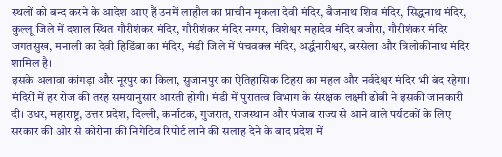स्थलों को बन्द करने के आदेश आए हैं उनमें लाहौल का प्राचीन मृकला देवी मंदिर, बैजनाथ शिव मंदिर, सिद्धनाथ मंदिर, कुल्लू जिले में दशाल स्थित गौरीशंकर मंदिर, गौरीशंकर मंदिर नग्गर, विशेश्वर महादेव मंदिर बजौरा, गौरीशंकर मंदिर जगतसुख, मनाली का देवी हिडिंबा का मंदिर, मंडी जिले में पंचवक्त्र मंदिर, अर्द्धनारीश्वर, बरसेला और त्रिलोकीनाथ मंदिर शामिल है।
इसके अलावा कांगड़ा और नूरपुर का किला, सुजानपुर का ऐतिहासिक टिहरा का महल और नर्वदेश्वर मंदिर भी बंद रहेगा। मंदिरों में हर रोज की तरह समयानुसार आरती होगी। मंडी में पुरातत्व विभाग के संरक्षक लक्ष्मी ढोबी ने इसकी जानकारी दी। उधर, महाराष्ट्र, उत्तर प्रदेश, दिल्ली, कर्नाटक, गुजरात, राजस्थान और पंजाब राज्य से आने वाले पर्यटकों के लिए सरकार की ओर से कोरोना की निगेटिव रिपोर्ट लाने की सलाह देने के बाद प्रदेश में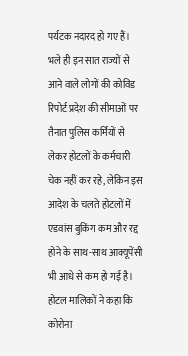पर्यटक नदारद हो गए हैं।
भले ही इन सात राज्यों से आने वाले लोगों की कोविड रिपोर्ट प्रदेश की सीमाओं पर तैनात पुलिस कर्मियों से लेकर होटलों के कर्मचारी चेक नहीं कर रहे, लेकिन इस आदेश के चलते होटलों में एडवांस बुकिंग कम और रद्द होने के साथ-साथ आक्यूपेंसी भी आधे से कम हो गई है। होटल मालिकों ने कहा कि कोरोना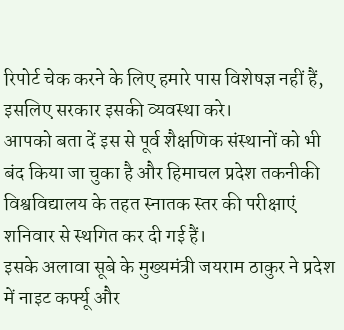रिपोर्ट चेक करने के लिए हमारे पास विशेषज्ञ नहीं हैं, इसलिए सरकार इसकी व्यवस्था करे।
आपको बता दें इस से पूर्व शैक्षणिक संस्थानों को भी बंद किया जा चुका है और हिमाचल प्रदेश तकनीकी विश्वविद्यालय के तहत स्नातक स्तर की परीक्षाएं शनिवार से स्थगित कर दी गई हैं।
इसके अलावा सूबे के मुख्यमंत्री जयराम ठाकुर ने प्रदेश में नाइट कर्फ्यू और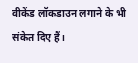वीकेंड लॉकडाउन लगाने के भी संकेत दिए हैं।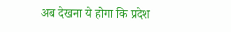अब देखना ये होगा कि प्रदेश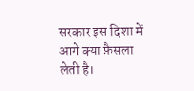सरकार इस दिशा में आगे क्या फ़ैसला लेती है।